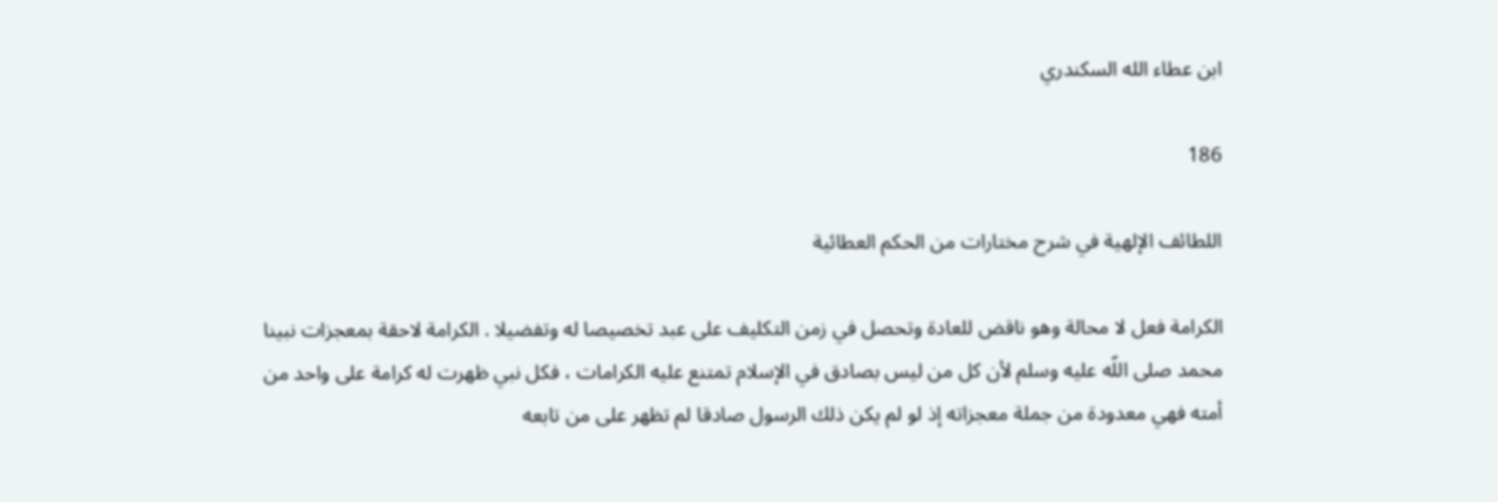ابن عطاء الله السكندري

186

اللطائف الإلهية في شرح مختارات من الحكم العطائية

الكرامة فعل لا محالة وهو ناقض للعادة وتحصل في زمن التكليف على عبد تخصيصا له وتفضيلا . الكرامة لاحقة بمعجزات نبينا محمد صلى اللّه عليه وسلم لأن كل من ليس بصادق في الإسلام تمتنع عليه الكرامات ، فكل نبي ظهرت له كرامة على واحد من أمته فهي معدودة من جملة معجزاته إذ لو لم يكن ذلك الرسول صادقا لم تظهر على من تابعه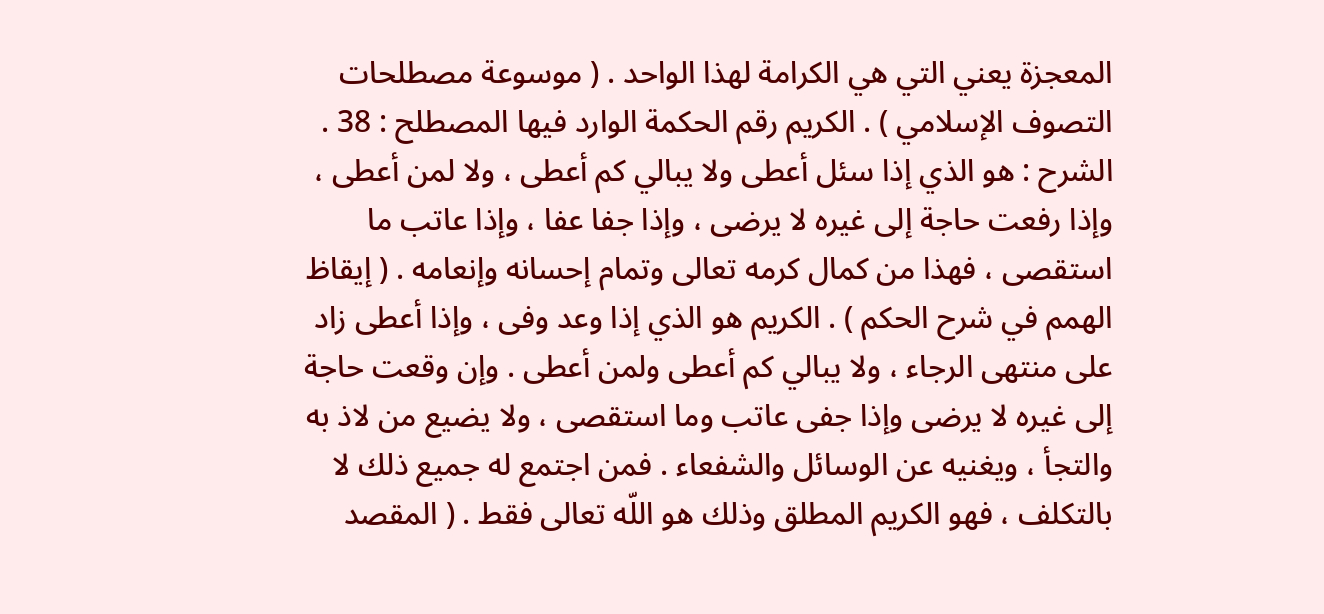المعجزة يعني التي هي الكرامة لهذا الواحد . ( موسوعة مصطلحات التصوف الإسلامي ) . الكريم رقم الحكمة الوارد فيها المصطلح : 38 . الشرح : هو الذي إذا سئل أعطى ولا يبالي كم أعطى ، ولا لمن أعطى ، وإذا رفعت حاجة إلى غيره لا يرضى ، وإذا جفا عفا ، وإذا عاتب ما استقصى ، فهذا من كمال كرمه تعالى وتمام إحسانه وإنعامه . ( إيقاظ الهمم في شرح الحكم ) . الكريم هو الذي إذا وعد وفى ، وإذا أعطى زاد على منتهى الرجاء ، ولا يبالي كم أعطى ولمن أعطى . وإن وقعت حاجة إلى غيره لا يرضى وإذا جفى عاتب وما استقصى ، ولا يضيع من لاذ به والتجأ ، ويغنيه عن الوسائل والشفعاء . فمن اجتمع له جميع ذلك لا بالتكلف ، فهو الكريم المطلق وذلك هو اللّه تعالى فقط . ( المقصد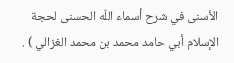الأسنى في شرح أسماء اللّه الحسنى لحجة الإسلام أبي حامد محمد بن محمد الغزالي ) .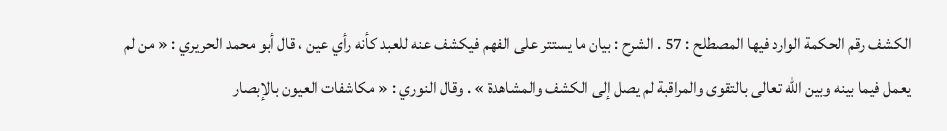الكشف رقم الحكمة الوارد فيها المصطلح : 57 . الشرح : بيان ما يستتر على الفهم فيكشف عنه للعبد كأنه رأي عين ، قال أبو محمد الحريري : « من لم يعمل فيما بينه وبين اللّه تعالى بالتقوى والمراقبة لم يصل إلى الكشف والمشاهدة » . وقال النوري : « مكاشفات العيون بالإبصار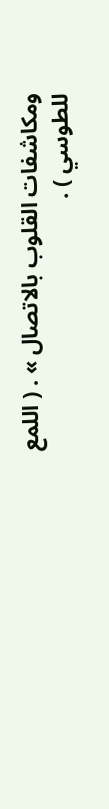ومكاشفات القلوب بالاتصال » . ( اللمع للطوسي ) .